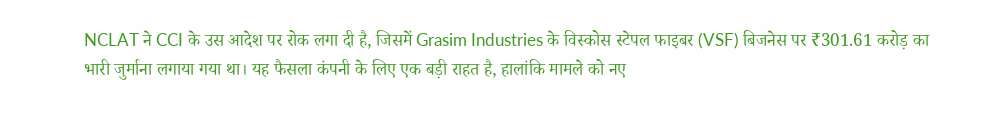NCLAT ने CCI के उस आदेश पर रोक लगा दी है, जिसमें Grasim Industries के विस्कोस स्टेपल फाइबर (VSF) बिजनेस पर ₹301.61 करोड़ का भारी जुर्माना लगाया गया था। यह फैसला कंपनी के लिए एक बड़ी राहत है, हालांकि मामले को नए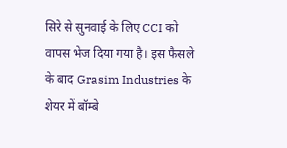सिरे से सुनवाई के लिए CCI को वापस भेज दिया गया है। इस फैसले के बाद Grasim Industries के शेयर में बॉम्बे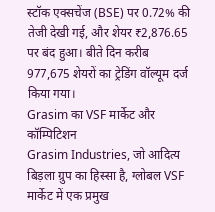स्टॉक एक्सचेंज (BSE) पर 0.72% की तेजी देखी गई, और शेयर ₹2,876.65 पर बंद हुआ। बीते दिन करीब 977,675 शेयरों का ट्रेडिंग वॉल्यूम दर्ज किया गया।
Grasim का VSF मार्केट और कॉम्पिटिशन
Grasim Industries, जो आदित्य बिड़ला ग्रुप का हिस्सा है, ग्लोबल VSF मार्केट में एक प्रमुख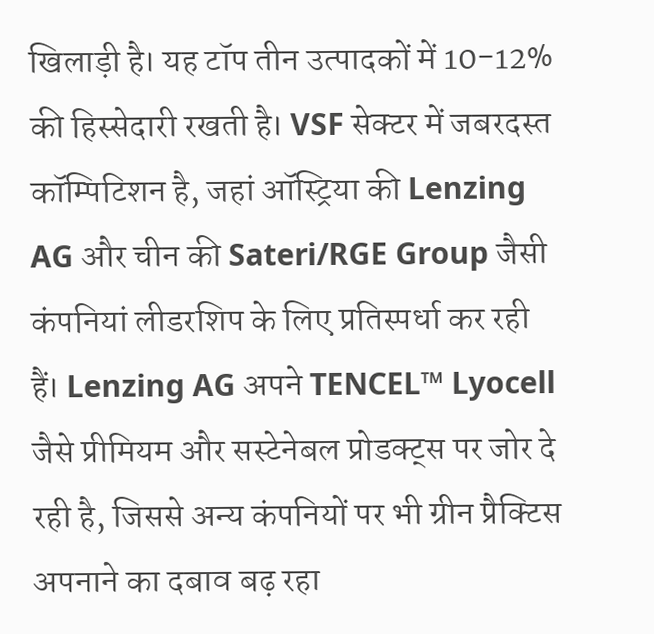खिलाड़ी है। यह टॉप तीन उत्पादकों में 10-12% की हिस्सेदारी रखती है। VSF सेक्टर में जबरदस्त कॉम्पिटिशन है, जहां ऑस्ट्रिया की Lenzing AG और चीन की Sateri/RGE Group जैसी कंपनियां लीडरशिप के लिए प्रतिस्पर्धा कर रही हैं। Lenzing AG अपने TENCEL™ Lyocell जैसे प्रीमियम और सस्टेनेबल प्रोडक्ट्स पर जोर दे रही है, जिससे अन्य कंपनियों पर भी ग्रीन प्रैक्टिस अपनाने का दबाव बढ़ रहा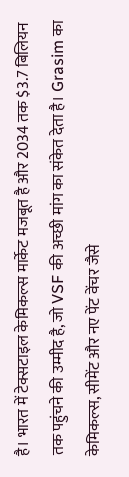है। भारत में टेक्सटाइल केमिकल्स मार्केट मजबूत है और 2034 तक $3.7 बिलियन तक पहुंचने की उम्मीद है, जो VSF की अच्छी मांग का संकेत देता है। Grasim का केमिकल्स, सीमेंट और नए पेंट वेंचर जैसे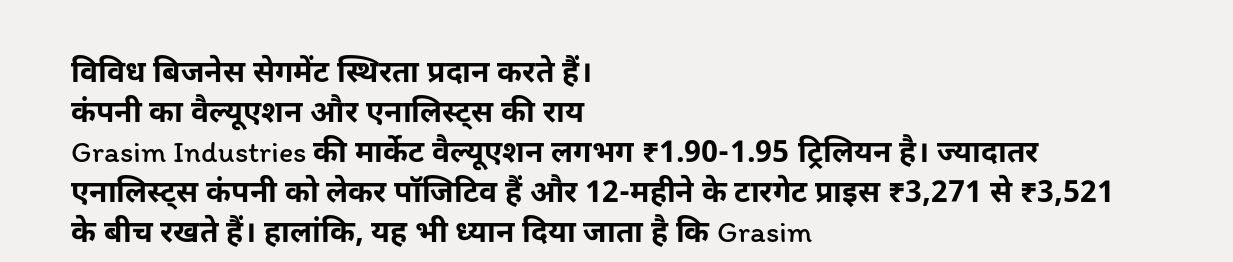विविध बिजनेस सेगमेंट स्थिरता प्रदान करते हैं।
कंपनी का वैल्यूएशन और एनालिस्ट्स की राय
Grasim Industries की मार्केट वैल्यूएशन लगभग ₹1.90-1.95 ट्रिलियन है। ज्यादातर एनालिस्ट्स कंपनी को लेकर पॉजिटिव हैं और 12-महीने के टारगेट प्राइस ₹3,271 से ₹3,521 के बीच रखते हैं। हालांकि, यह भी ध्यान दिया जाता है कि Grasim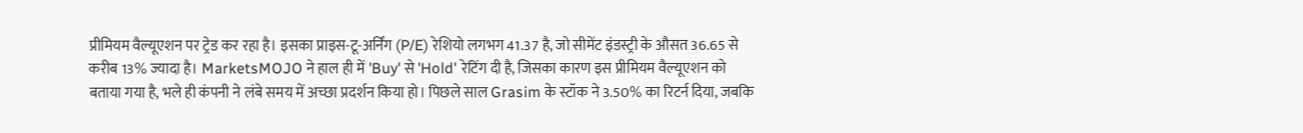प्रीमियम वैल्यूएशन पर ट्रेड कर रहा है। इसका प्राइस-टू-अर्निंग (P/E) रेशियो लगभग 41.37 है, जो सीमेंट इंडस्ट्री के औसत 36.65 से करीब 13% ज्यादा है। MarketsMOJO ने हाल ही में 'Buy' से 'Hold' रेटिंग दी है, जिसका कारण इस प्रीमियम वैल्यूएशन को बताया गया है, भले ही कंपनी ने लंबे समय में अच्छा प्रदर्शन किया हो। पिछले साल Grasim के स्टॉक ने 3.50% का रिटर्न दिया, जबकि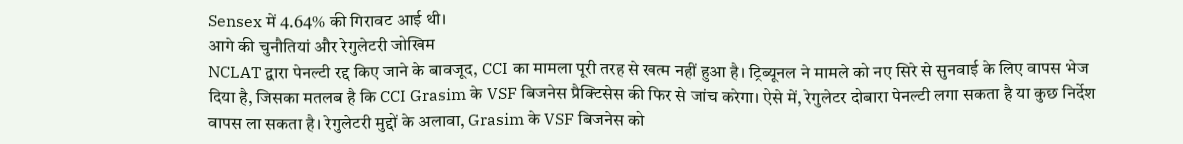Sensex में 4.64% की गिरावट आई थी।
आगे की चुनौतियां और रेगुलेटरी जोखिम
NCLAT द्वारा पेनल्टी रद्द किए जाने के बावजूद, CCI का मामला पूरी तरह से खत्म नहीं हुआ है। ट्रिब्यूनल ने मामले को नए सिरे से सुनवाई के लिए वापस भेज दिया है, जिसका मतलब है कि CCI Grasim के VSF बिजनेस प्रैक्टिसेस की फिर से जांच करेगा। ऐसे में, रेगुलेटर दोबारा पेनल्टी लगा सकता है या कुछ निर्देश वापस ला सकता है। रेगुलेटरी मुद्दों के अलावा, Grasim के VSF बिजनेस को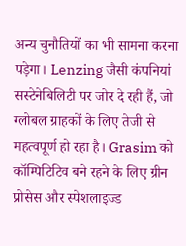अन्य चुनौतियों का भी सामना करना पड़ेगा। Lenzing जैसी कंपनियां सस्टेनेबिलिटी पर जोर दे रही हैं, जो ग्लोबल ग्राहकों के लिए तेजी से महत्वपूर्ण हो रहा है। Grasim को कॉम्पिटिटिव बने रहने के लिए ग्रीन प्रोसेस और स्पेशलाइज्ड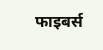फाइबर्स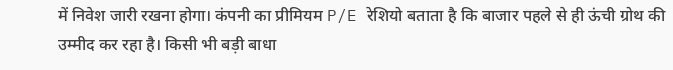में निवेश जारी रखना होगा। कंपनी का प्रीमियम P/E रेशियो बताता है कि बाजार पहले से ही ऊंची ग्रोथ की उम्मीद कर रहा है। किसी भी बड़ी बाधा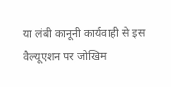या लंबी कानूनी कार्यवाही से इस वैल्यूएशन पर जोखिम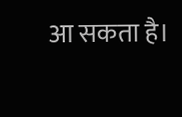आ सकता है।